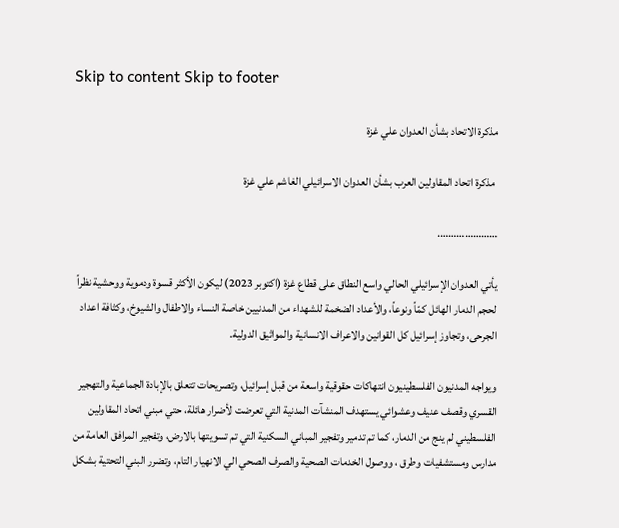Skip to content Skip to footer

مذكرة الاتحاد بشأن العدوان علي غزة

 مذكرة اتحاد المقاولين العرب بشأن العدوان الاسرائيلي الغاشم علي غزة

………………….

يأتي العدوان الإسرائيلي الحالي واسع النطاق على قطاع غزة (اكتوبر 2023) ليكون الأكثر قسوة ودموية ووحشية نظراً لحجم الدمار الهائل كمّاً ونوعاً، والأعداد الضخمة للشهداء من المدنيين خاصة النساء والاطفال والشيوخ، وكثافة اعداد الجرحى، وتجاوز إسرائيل كل القوانين والاعراف الانسانية والمواثيق الدولية.

ويواجه المدنيون الفلسطينيون انتهاكات حقوقية واسعة من قبل إسرائيل، وتصريحات تتعلق بالإبادة الجماعية والتهجير القسري وقصف عنيف وعشوائي يستهدف المنشآت المدنية التي تعرضت لأضرار هائلة، حتي مبني اتحاد المقاولين الفلسطيني لم ينج من الدمار، كما تم تدمير وتفجير المباني السكنية التي تم تسويتها بالارض، وتفجير المرافق العامة من مدارس ومستشفيات وطرق ، ووصول الخدمات الصحية والصرف الصحي الي الانهيار التام، وتضرر البني التحتية بشكل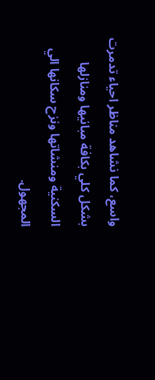واسع، كما نشاهد مناظر احياء تدمرت بشكل كلي بكافة مبانيها ومنازلها السكنية ومنشاتها ونزح سكانها الي المجهول.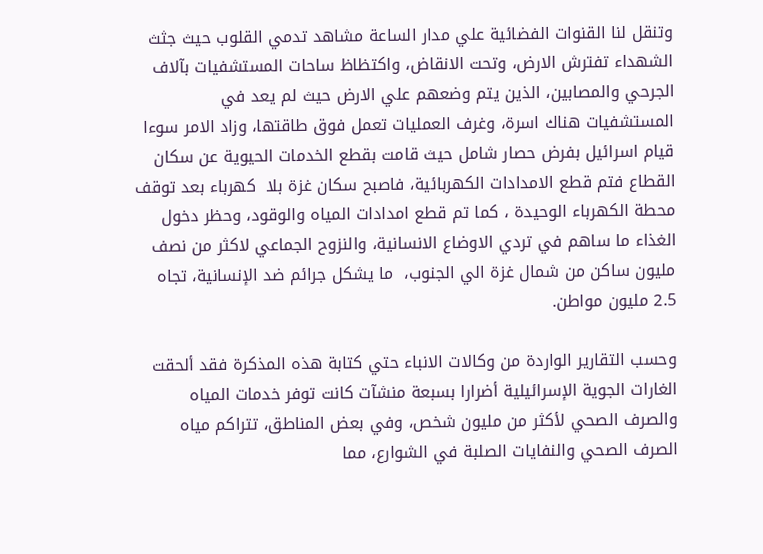وتنقل لنا القنوات الفضائية علي مدار الساعة مشاهد تدمي القلوب حيث جثث الشهداء تفترش الارض، وتحت الانقاض، واكتظاظ ساحات المستشفيات بآلاف الجرحي والمصابين، الذين يتم وضعهم علي الارض حيث لم يعد في المستشفيات هناك اسرة، وغرف العمليات تعمل فوق طاقتها، وزاد الامر سوءا قيام اسرائيل بفرض حصار شامل حيث قامت بقطع الخدمات الحيوية عن سكان القطاع فتم قطع الامدادات الكهربائية، فاصبح سكان غزة بلا  كهرباء بعد توقف محطة الكهرباء الوحيدة ، كما تم قطع امدادات المياه والوقود، وحظر دخول الغذاء ما ساهم في تردي الاوضاع الانسانية، والنزوح الجماعي لاكثر من نصف مليون ساكن من شمال غزة الي الجنوب،  ما يشكل جرائم ضد الإنسانية، تجاه 2.5 مليون مواطن.

وحسب التقارير الواردة من وكالات الانباء حتي كتابة هذه المذكرة فقد ألحقت الغارات الجوية الإسرائيلية أضرارا بسبعة منشآت كانت توفر خدمات المياه والصرف الصحي لأكثر من مليون شخص، وفي بعض المناطق، تتراكم مياه الصرف الصحي والنفايات الصلبة في الشوارع، مما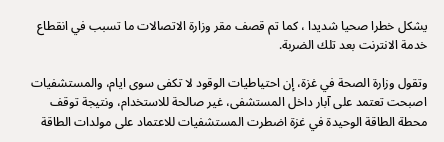يشكل خطرا صحيا شديدا ، كما تم قصف مقر وزارة الاتصالات ما تسبب في انقطاع  خدمة الانترنت بعد تلك الضربة.

وتقول وزارة الصحة في غزة، إن احتياطيات الوقود لا تكفى سوى ايام، والمستشفيات اصبحت تعتمد على آبار داخل المستشفى، غير صالحة للاستخدام، ونتيجة توقف محطة الطاقة الوحيدة في غزة اضطرت المستشفيات للاعتماد على مولدات الطاقة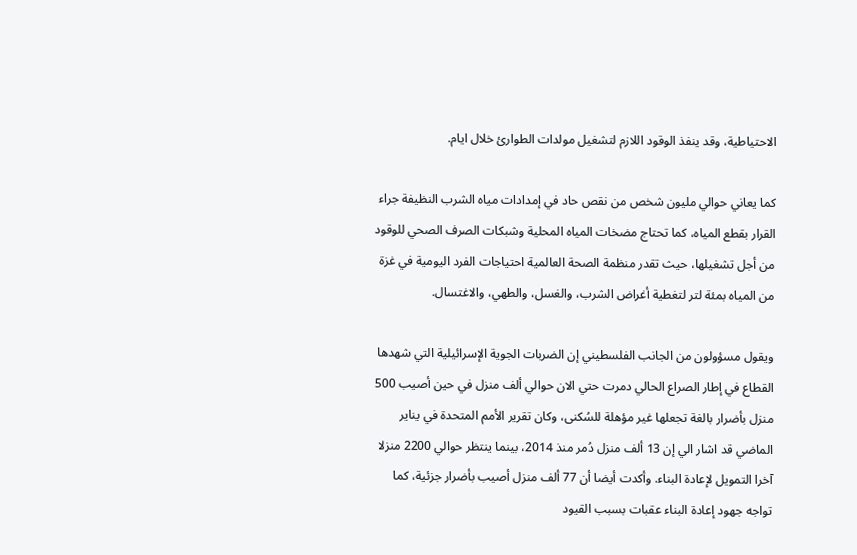الاحتياطية، وقد ينفذ الوقود اللازم لتشغيل مولدات الطوارئ خلال ايام.

كما يعاني حوالي مليون شخص من نقص حاد في إمدادات مياه الشرب النظيفة جراء القرار بقطع المياه، كما تحتاج مضخات المياه المحلية وشبكات الصرف الصحي للوقود من أجل تشغيلها، حيث تقدر منظمة الصحة العالمية احتياجات الفرد اليومية في غزة من المياه بمئة لتر لتغطية أغراض الشرب، والغسل، والطهي، والاغتسال.

ويقول مسؤولون من الجانب الفلسطيني إن الضربات الجوية الإسرائيلية التي شهدها القطاع في إطار الصراع الحالي دمرت حتي الان حوالي ألف منزل في حين أصيب 500 منزل بأضرار بالغة تجعلها غير مؤهلة للسُكنى، وكان تقرير الأمم المتحدة في يناير الماضي قد اشار الي إن 13 ألف منزل دُمر منذ 2014، بينما ينتظر حوالي 2200 منزلا آخرا التمويل لإعادة البناء. وأكدت أيضا أن 77 ألف منزل أصيب بأضرار جزئية، كما تواجه جهود إعادة البناء عقبات بسبب القيود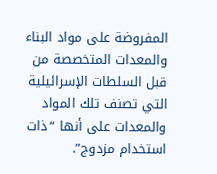المفروضة على مواد البناء والمعدات المتخصصة من قبل السلطات الإسرائيلية التي تصنف تلك المواد والمعدات على أنها “ذات استخدام مزدوج”.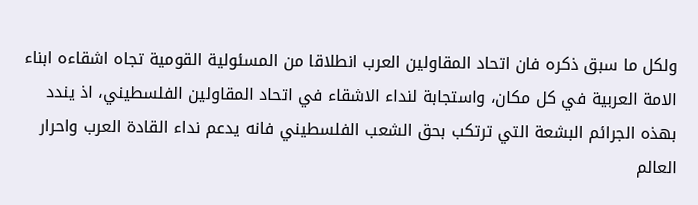ولكل ما سبق ذكره فان اتحاد المقاولين العرب انطلاقا من المسئولية القومية تجاه اشقاءه ابناء الامة العربية في كل مكان، واستجابة لنداء الاشقاء في اتحاد المقاولين الفلسطيني، اذ يندد بهذه الجرائم البشعة التي ترتكب بحق الشعب الفلسطيني فانه يدعم نداء القادة العرب واحرار العالم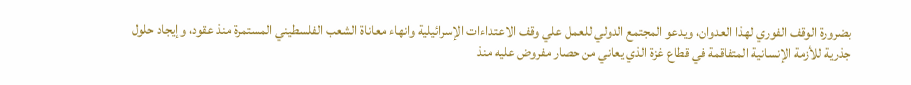بضرورة الوقف الفوري لهذا العدوان، ويدعو المجتمع الدولي للعمل علي وقف الاعتداءات الإسرائيلية وانهاء معاناة الشعب الفلسطيني المستمرة منذ عقود، وإيجاد حلول جذرية للأزمة الإنسانية المتفاقمة في قطاع غزة الذي يعاني من حصار مفروض عليه منذ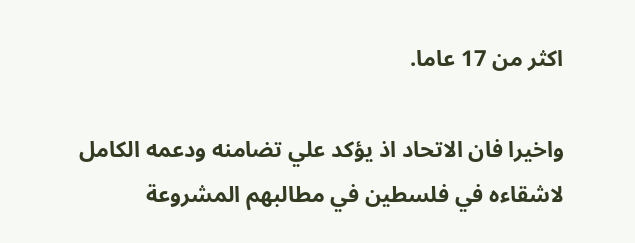اكثر من 17 عاما.

واخيرا فان الاتحاد اذ يؤكد علي تضامنه ودعمه الكامل لاشقاءه في فلسطين في مطالبهم المشروعة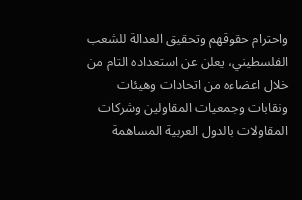واحترام حقوقهم وتحقيق العدالة للشعب الفلسطيني، يعلن عن استعداده التام من خلال اعضاءه من اتحادات وهيئات ونقابات وجمعيات المقاولين وشركات المقاولات بالدول العربية المساهمة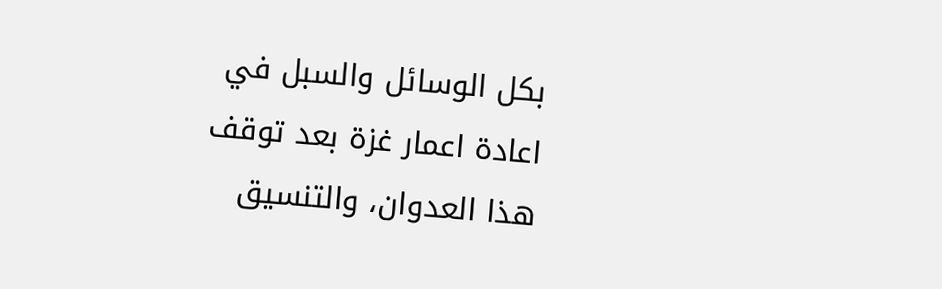بكل الوسائل والسبل في اعادة اعمار غزة بعد توقف هذا العدوان، والتنسيق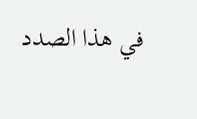في هذا الصدد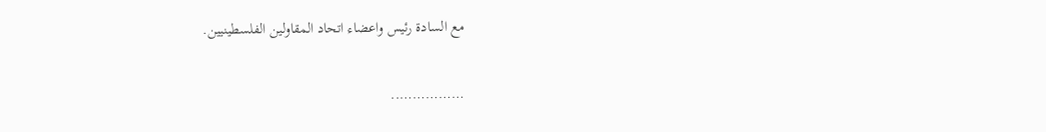مع السادة رئيس واعضاء اتحاد المقاولين الفلسطينيين.

……………..